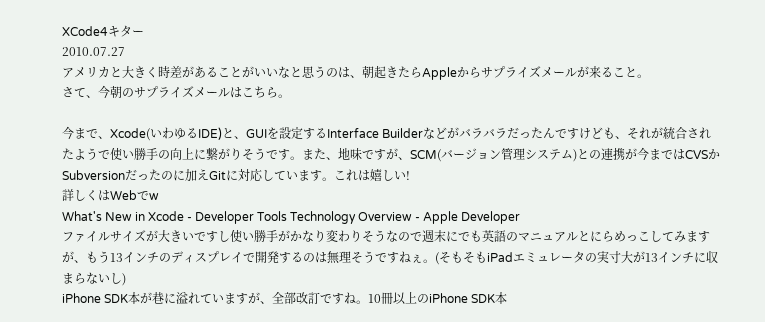XCode4キター
2010.07.27
アメリカと大きく時差があることがいいなと思うのは、朝起きたらAppleからサプライズメールが来ること。
さて、今朝のサプライズメールはこちら。

今まで、Xcode(いわゆるIDE)と、GUIを設定するInterface Builderなどがバラバラだったんですけども、それが統合されたようで使い勝手の向上に繋がりそうです。また、地味ですが、SCM(バージョン管理システム)との連携が今まではCVSかSubversionだったのに加えGitに対応しています。これは嬉しい!
詳しくはWebでw
What's New in Xcode - Developer Tools Technology Overview - Apple Developer
ファイルサイズが大きいですし使い勝手がかなり変わりそうなので週末にでも英語のマニュアルとにらめっこしてみますが、もう13インチのディスプレイで開発するのは無理そうですねぇ。(そもそもiPadエミュレータの実寸大が13インチに収まらないし)
iPhone SDK本が巷に溢れていますが、全部改訂ですね。10冊以上のiPhone SDK本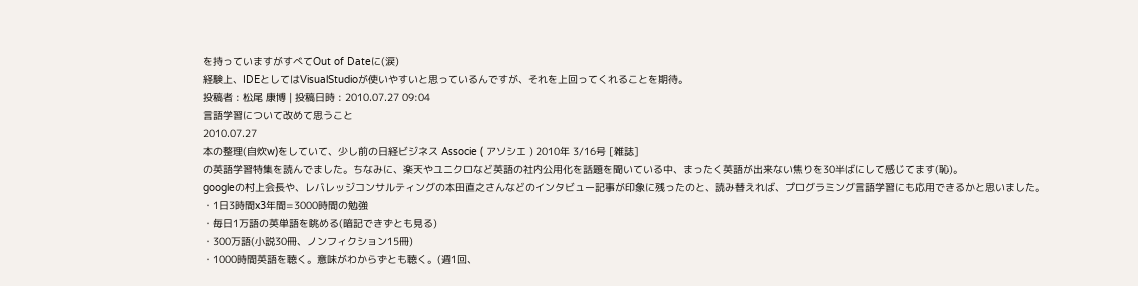を持っていますがすべてOut of Dateに(涙)
経験上、IDEとしてはVisualStudioが使いやすいと思っているんですが、それを上回ってくれることを期待。
投稿者 : 松尾 康博 | 投稿日時 : 2010.07.27 09:04
言語学習について改めて思うこと
2010.07.27
本の整理(自炊w)をしていて、少し前の日経ビジネス Associe ( アソシエ ) 2010年 3/16号 [雑誌]
の英語学習特集を読んでました。ちなみに、楽天やユニクロなど英語の社内公用化を話題を聞いている中、まったく英語が出来ない焦りを30半ばにして感じてます(恥)。
googleの村上会長や、レバレッジコンサルティングの本田直之さんなどのインタビュー記事が印象に残ったのと、読み替えれば、プログラミング言語学習にも応用できるかと思いました。
・1日3時間x3年間=3000時間の勉強
・毎日1万語の英単語を眺める(暗記できずとも見る)
・300万語(小説30冊、ノンフィクション15冊)
・1000時間英語を聴く。意味がわからずとも聴く。(週1回、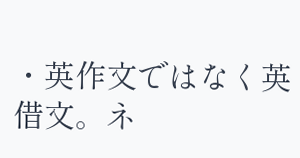・英作文ではなく英借文。ネ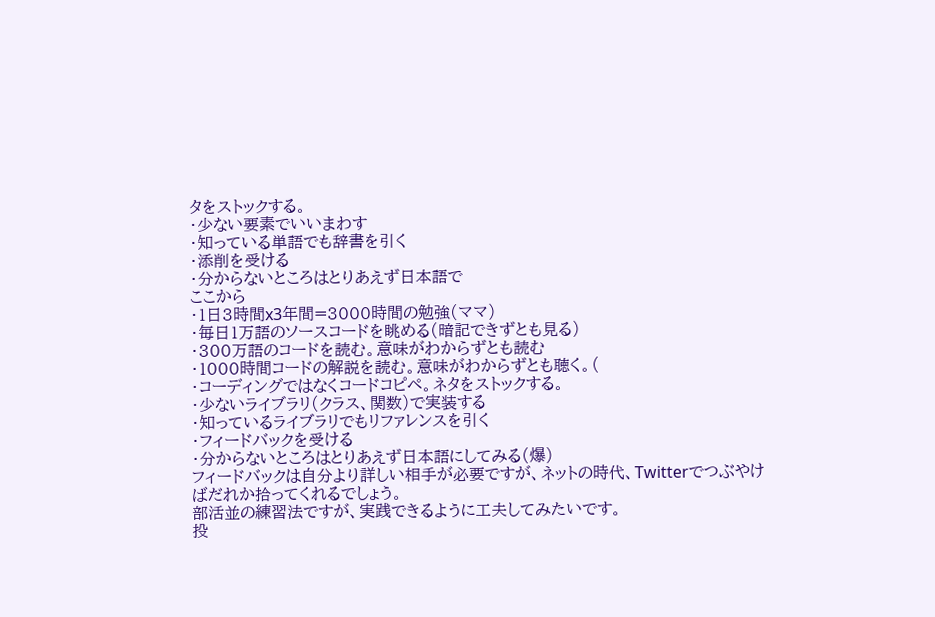タをストックする。
・少ない要素でいいまわす
・知っている単語でも辞書を引く
・添削を受ける
・分からないところはとりあえず日本語で
ここから
・1日3時間x3年間=3000時間の勉強(ママ)
・毎日1万語のソースコードを眺める(暗記できずとも見る)
・300万語のコードを読む。意味がわからずとも読む
・1000時間コードの解説を読む。意味がわからずとも聴く。(
・コーディングではなくコードコピペ。ネタをストックする。
・少ないライブラリ(クラス、関数)で実装する
・知っているライブラリでもリファレンスを引く
・フィードバックを受ける
・分からないところはとりあえず日本語にしてみる(爆)
フィードバックは自分より詳しい相手が必要ですが、ネットの時代、Twitterでつぶやけばだれか拾ってくれるでしょう。
部活並の練習法ですが、実践できるように工夫してみたいです。
投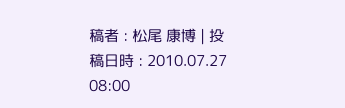稿者 : 松尾 康博 | 投稿日時 : 2010.07.27 08:00